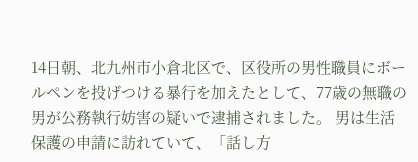14日朝、北九州市小倉北区で、区役所の男性職員にボールペンを投げつける暴行を加えたとして、77歳の無職の男が公務執行妨害の疑いで逮捕されました。 男は生活保護の申請に訪れていて、「話し方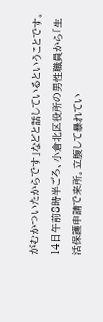がむかついたからです」などと話しているということです。 14日午前8時半ごろ、小倉北区役所の男性職員から「生活保護申請で来所。立腹して暴れてい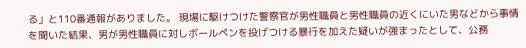る」と110番通報がありました。 現場に駆けつけた警察官が男性職員と男性職員の近くにいた男などから事情を聞いた結果、男が男性職員に対しボールペンを投げつける暴行を加えた疑いが強まったとして、公務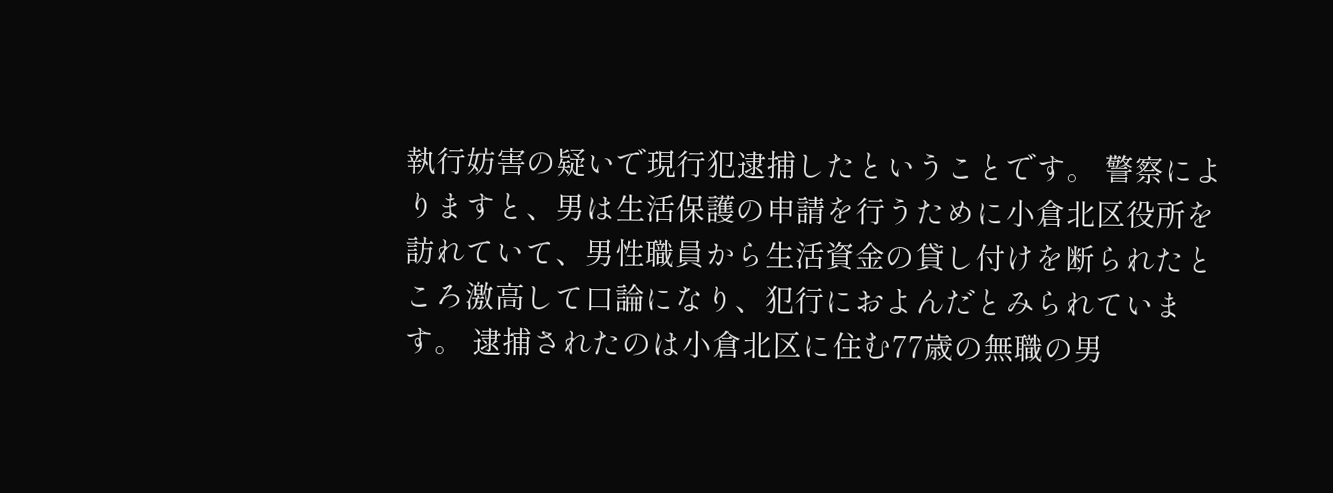執行妨害の疑いで現行犯逮捕したということです。 警察によりますと、男は生活保護の申請を行うために小倉北区役所を訪れていて、男性職員から生活資金の貸し付けを断られたところ激高して口論になり、犯行におよんだとみられています。 逮捕されたのは小倉北区に住む77歳の無職の男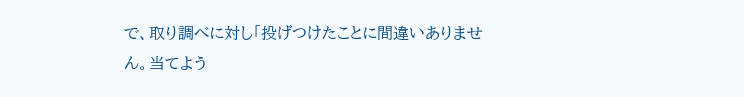で、取り調べに対し「投げつけたことに間違いありません。当てよう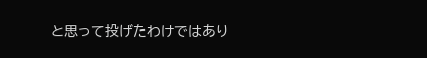と思って投げたわけではあり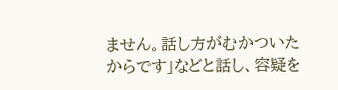ません。話し方がむかついたからです」などと話し、容疑を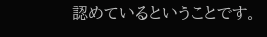認めているということです。